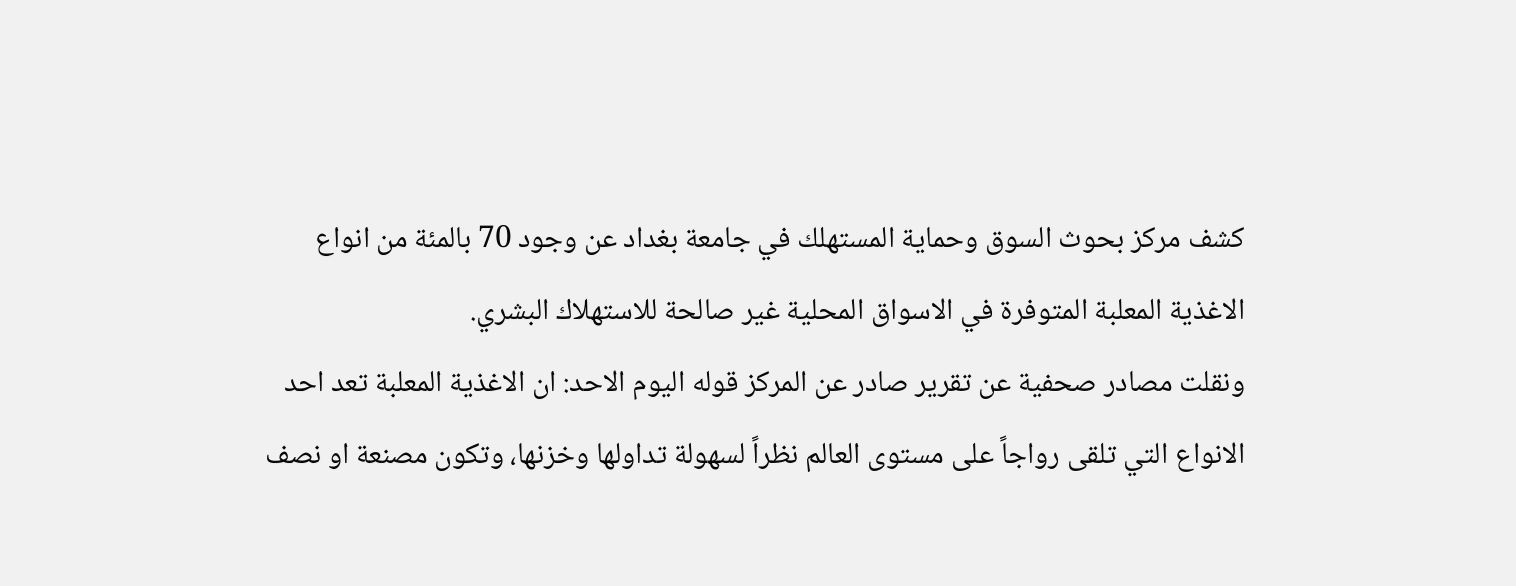كشف مركز بحوث السوق وحماية المستهلك في جامعة بغداد عن وجود 70 بالمئة من انواع الاغذية المعلبة المتوفرة في الاسواق المحلية غير صالحة للاستهلاك البشري.
ونقلت مصادر صحفية عن تقرير صادر عن المركز قوله اليوم الاحد: ان الاغذية المعلبة تعد احد الانواع التي تلقى رواجاً على مستوى العالم نظراً لسهولة تداولها وخزنها، وتكون مصنعة او نصف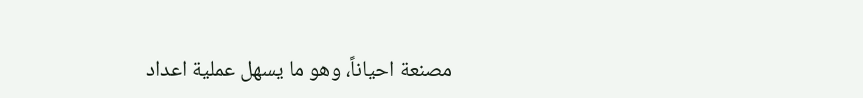مصنعة احياناً، وهو ما يسهل عملية اعداد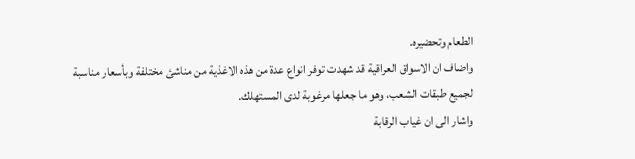الطعام وتحضيره.
واضاف ان الاسواق العراقية قد شهدت توفر انواع عدة من هذه الاغذية من مناشئ مختلفة وبأسعار مناسبة لجميع طبقات الشعب، وهو ما جعلها مرغوبة لدى المستهلك.
واشار الى ان غياب الرقابة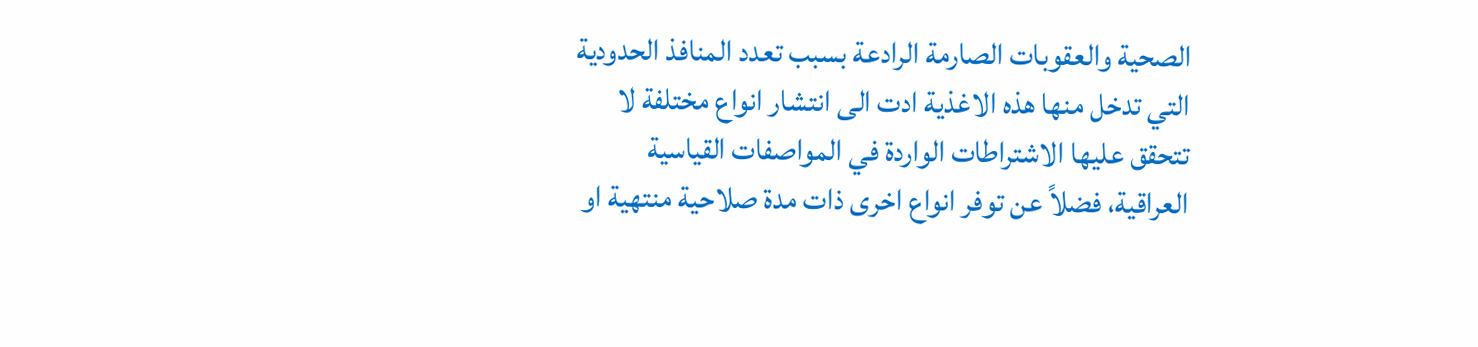الصحية والعقوبات الصارمة الرادعة بسبب تعدد المنافذ الحدودية التي تدخل منها هذه الاغذية ادت الى انتشار انواع مختلفة لا تتحقق عليها الاشتراطات الواردة في المواصفات القياسية العراقية، فضلاً عن توفر انواع اخرى ذات مدة صلاحية منتهية او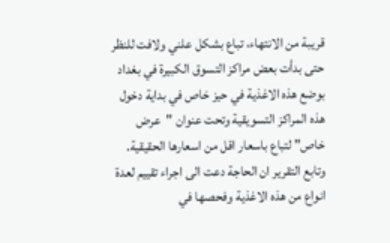قريبة من الانتهاء، تباع بشكل علني ولافت للنظر حتى بدأت بعض مراكز التسوق الكبيرة في بغداد بوضع هذه الاغذية في حيز خاص في بداية دخول هذه المراكز التسويقية وتحت عنوان "عرض خاص" لتباع باسعار اقل من اسعارها الحقيقية.
وتابع التقرير ان الحاجة دعت الى اجراء تقييم لعدة انواع من هذه الاغذية وفحصها في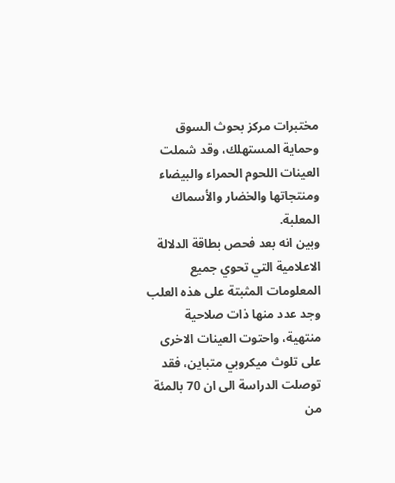مختبرات مركز بحوث السوق وحماية المستهلك، وقد شملت العينات اللحوم الحمراء والبيضاء ومنتجاتها والخضار والأسماك المعلبة.
وبين انه بعد فحص بطاقة الدلالة الاعلامية التي تحوي جميع المعلومات المثبتة على هذه العلب وجد عدد منها ذات صلاحية منتهية، واحتوت العينات الاخرى على تلوث ميكروبي متباين، فقد توصلت الدراسة الى ان 70 بالمئة من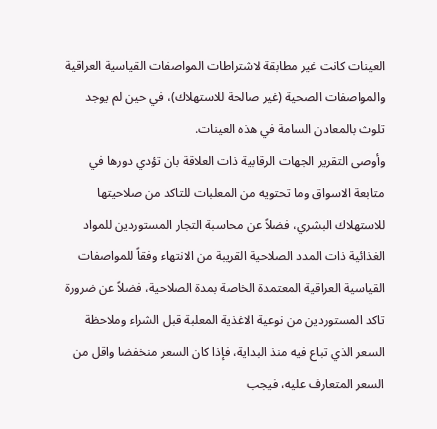العينات كانت غير مطابقة لاشتراطات المواصفات القياسية العراقية والمواصفات الصحية (غير صالحة للاستهلاك)، في حين لم يوجد تلوث بالمعادن السامة في هذه العينات.
وأوصى التقرير الجهات الرقابية ذات العلاقة بان تؤدي دورها في متابعة الاسواق وما تحتويه من المعلبات للتاكد من صلاحيتها للاستهلاك البشري، فضلاً عن محاسبة التجار المستوردين للمواد الغذائية ذات المدد الصلاحية القريبة من الانتهاء وفقاً للمواصفات القياسية العراقية المعتمدة الخاصة بمدة الصلاحية، فضلاً عن ضرورة تاكد المستوردين من نوعية الاغذية المعلبة قبل الشراء وملاحظة السعر الذي تباع فيه منذ البداية، فإذا كان السعر منخفضا واقل من السعر المتعارف عليه، فيجب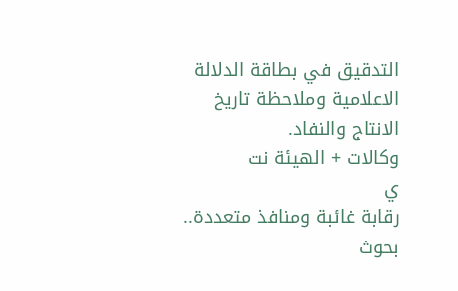التدقيق في بطاقة الدلالة الاعلامية وملاحظة تاريخ الانتاج والنفاد.
وكالات + الهيئة نت
ي
رقابة غائبة ومنافذ متعددة.. بحوث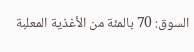السوق: 70 بالمئة من الأغذية المعلبة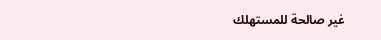غير صالحة للمستهلك